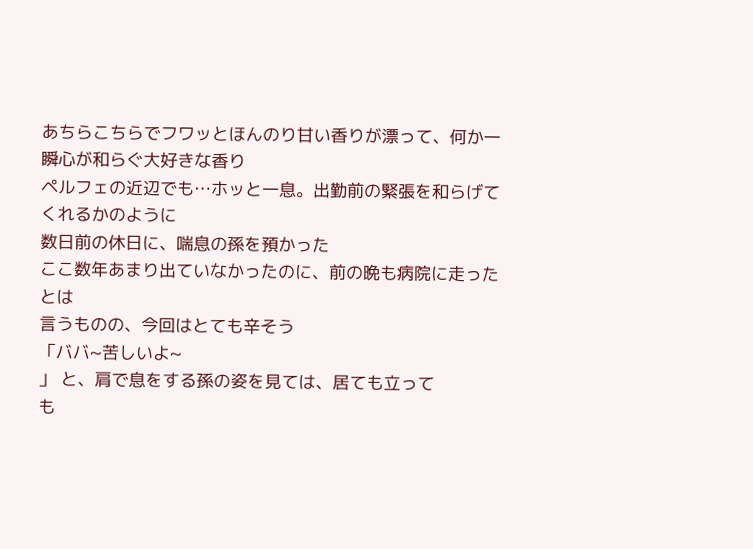あちらこちらでフワッとほんのり甘い香りが漂って、何か一瞬心が和らぐ大好きな香り
ペルフェの近辺でも…ホッと一息。出勤前の緊張を和らげてくれるかのように
数日前の休日に、喘息の孫を預かった
ここ数年あまり出ていなかったのに、前の晩も病院に走ったとは
言うものの、今回はとても辛そう
「ババ~苦しいよ~
」 と、肩で息をする孫の姿を見ては、居ても立って
も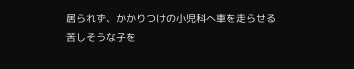居られず、かかりつけの小児科へ車を走らせる
苦しそうな子を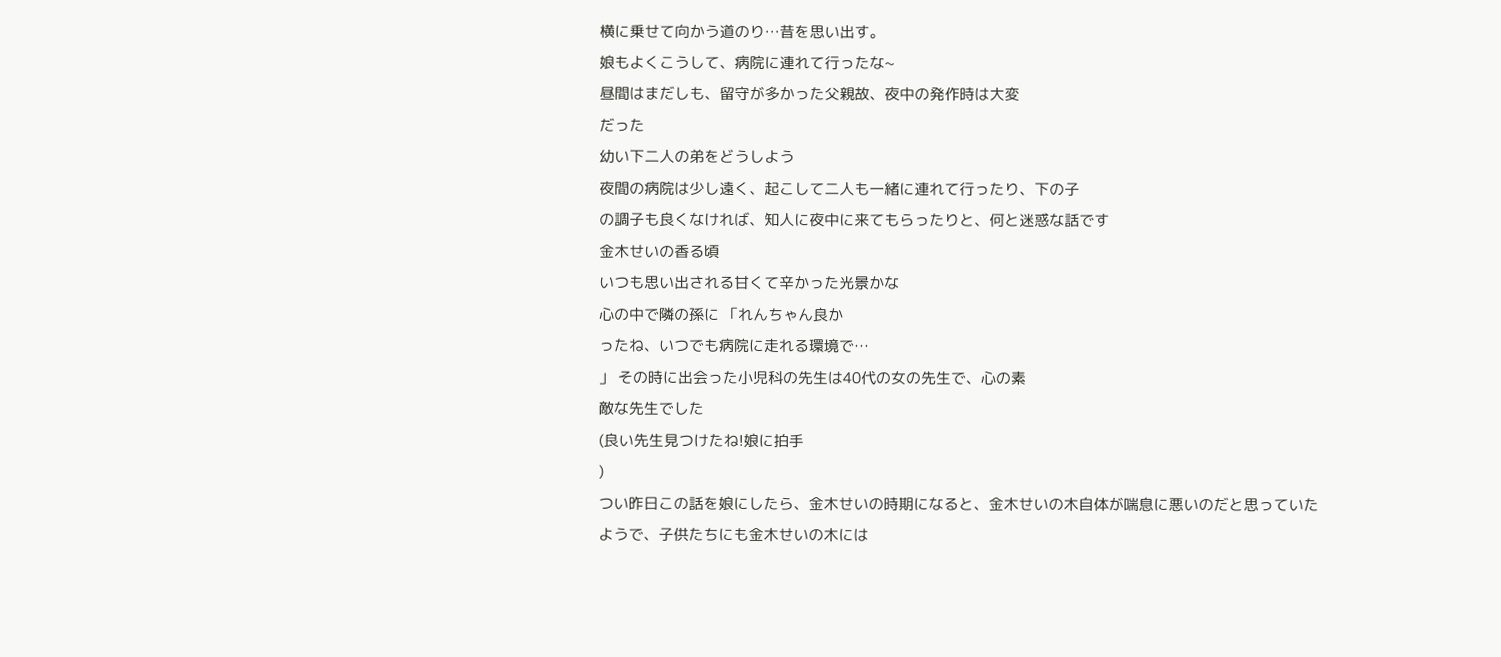横に乗せて向かう道のり…昔を思い出す。
娘もよくこうして、病院に連れて行ったな~
昼間はまだしも、留守が多かった父親故、夜中の発作時は大変
だった
幼い下二人の弟をどうしよう
夜間の病院は少し遠く、起こして二人も一緒に連れて行ったり、下の子
の調子も良くなければ、知人に夜中に来てもらったりと、何と迷惑な話です
金木せいの香る頃
いつも思い出される甘くて辛かった光景かな
心の中で隣の孫に 「れんちゃん良か
ったね、いつでも病院に走れる環境で…
」 その時に出会った小児科の先生は40代の女の先生で、心の素
敵な先生でした
(良い先生見つけたね!娘に拍手
)
つい昨日この話を娘にしたら、金木せいの時期になると、金木せいの木自体が喘息に悪いのだと思っていた
ようで、子供たちにも金木せいの木には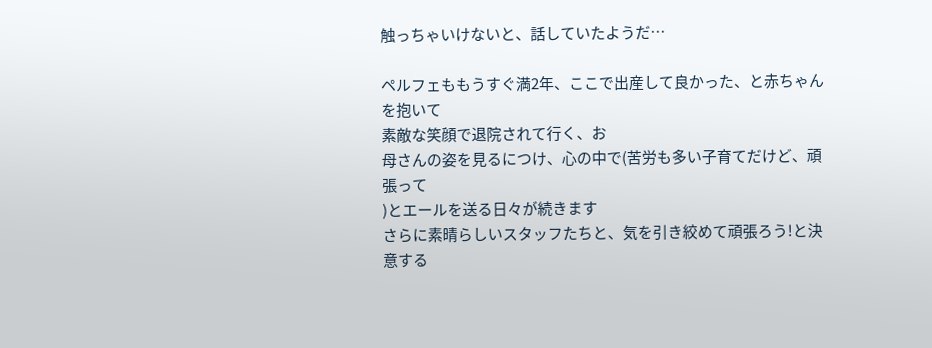触っちゃいけないと、話していたようだ…

ペルフェももうすぐ満2年、ここで出産して良かった、と赤ちゃんを抱いて
素敵な笑顔で退院されて行く、お
母さんの姿を見るにつけ、心の中で(苦労も多い子育てだけど、頑張って
)とエールを送る日々が続きます
さらに素晴らしいスタッフたちと、気を引き絞めて頑張ろう!と決意する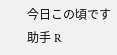今日この頃です
助手 R